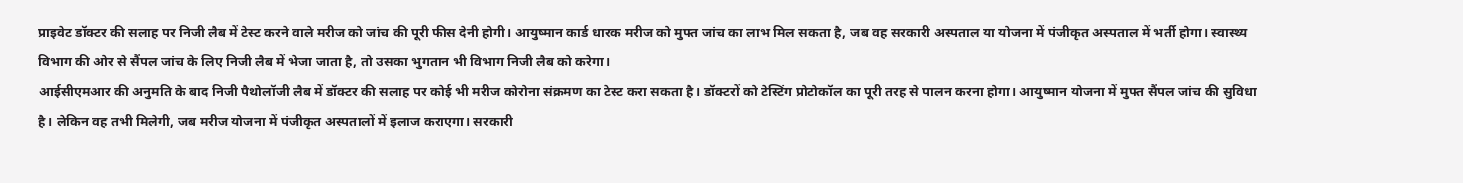प्राइवेट डॉक्टर की सलाह पर निजी लैब में टेस्ट करने वाले मरीज को जांच की पूरी फीस देनी होगी। आयुष्मान कार्ड धारक मरीज को मुफ्त जांच का लाभ मिल सकता है, जब वह सरकारी अस्पताल या योजना में पंजीकृत अस्पताल में भर्ती होगा। स्वास्थ्य विभाग की ओर से सैंपल जांच के लिए निजी लैब में भेजा जाता है, तो उसका भुगतान भी विभाग निजी लैब को करेगा।
आईसीएमआर की अनुमति के बाद निजी पैथोलॉजी लैब में डॉक्टर की सलाह पर कोई भी मरीज कोरोना संक्रमण का टेस्ट करा सकता है। डॉक्टरों को टेस्टिंग प्रोटोकॉल का पूरी तरह से पालन करना होगा। आयुष्मान योजना में मुफ्त सैंपल जांच की सुविधा है। लेकिन वह तभी मिलेगी, जब मरीज योजना में पंजीकृत अस्पतालों में इलाज कराएगा। सरकारी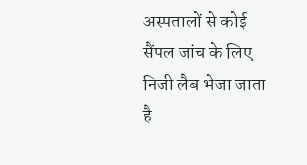अस्पतालों से कोई सैंपल जांच के लिए निजी लैब भेजा जाता है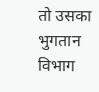तो उसका भुगतान विभाग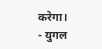करेगा।
- युगल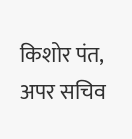किशोर पंत, अपर सचिव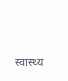स्वास्थ्य